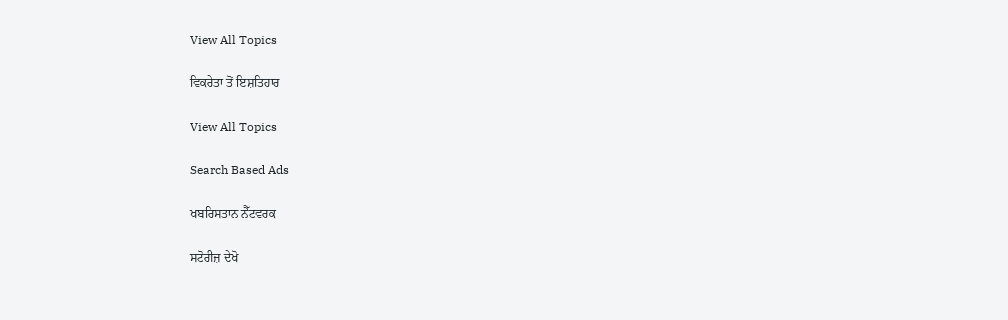View All Topics

ਵਿਕਰੇਤਾ ਤੋਂ ਇਸ਼ਤਿਹਾਰ

View All Topics

Search Based Ads

ਖਬਰਿਸਤਾਨ ਨੈੱਟਵਰਕ

ਸਟੋਰੀਜ਼ ਦੇਖੋ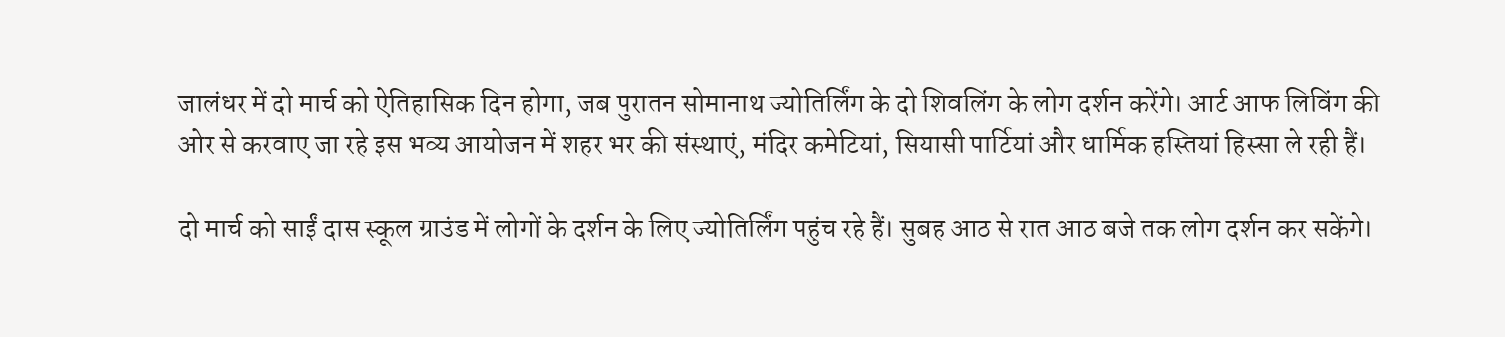जालंधर में दो मार्च को ऐतिहासिक दिन होगा, जब पुरातन सोमानाथ ज्योतिर्लिंग के दो शिवलिंग के लोग दर्शन करेंगे। आर्ट आफ लिविंग की ओर से करवाए जा रहे इस भव्य आयोजन में शहर भर की संस्थाएं, मंदिर कमेटियां, सियासी पार्टियां और धार्मिक हस्तियां हिस्सा ले रही हैं।

दो मार्च को साईं दास स्कूल ग्राउंड में लोगों के दर्शन के लिए ज्योतिर्लिंग पहुंच रहे हैं। सुबह आठ से रात आठ बजे तक लोग दर्शन कर सकेंगे।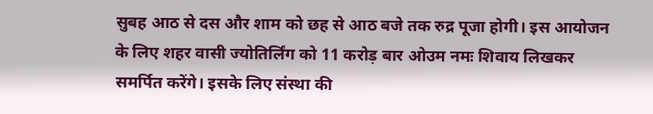सुबह आठ से दस और शाम को छह से आठ बजे तक रुद्र पूजा होगी। इस आयोजन के लिए शहर वासी ज्योतिर्लिंग को 11 करोड़ बार ओउम नमः शिवाय लिखकर समर्पित करेंगे। इसके लिए संस्था की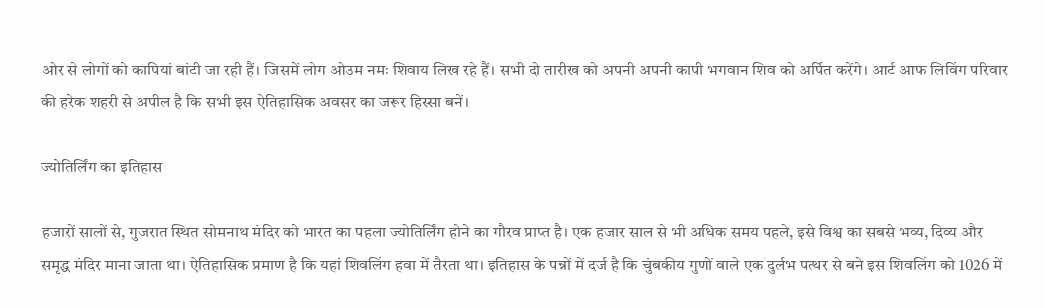ओर से लोगों को कापियां बांटी जा रही हैं। जिसमें लोग ओउम नमः शिवाय लिख रहे हैं। सभी दो तारीख को अपनी अपनी कापी भगवान शिव को अर्पित करेंगे। आर्ट आफ लिविंग परिवार की हरेक शहरी से अपील है कि सभी इस ऐतिहासिक अवसर का जरूर हिस्सा बनें।

ज्योतिर्लिंग का इतिहास

हजारों सालों से, गुजरात स्थित सोमनाथ मंदिर को भारत का पहला ज्योतिर्लिंग होने का गौरव प्राप्त है। एक हजार साल से भी अधिक समय पहले, इसे विश्व का सबसे भव्य, दिव्य और समृद्ध मंदिर माना जाता था। ऐतिहासिक प्रमाण है कि यहां शिवलिंग हवा में तैरता था। इतिहास के पन्नों में दर्ज है कि चुंबकीय गुणों वाले एक दुर्लभ पत्थर से बने इस शिवलिंग को 1026 में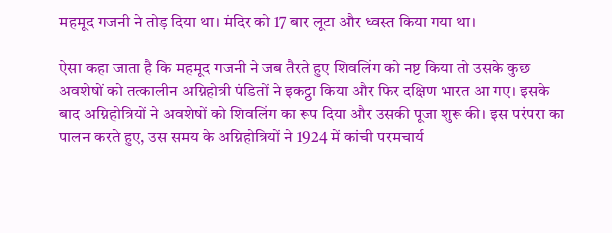महमूद गजनी ने तोड़ दिया था। मंदिर को 17 बार लूटा और ध्वस्त किया गया था।

ऐसा कहा जाता है कि महमूद गजनी ने जब तैरते हुए शिवलिंग को नष्ट किया तो उसके कुछ अवशेषों को तत्कालीन अग्निहोत्री पंडितों ने इकट्ठा किया और फिर दक्षिण भारत आ गए। इसके बाद अग्निहोत्रियों ने अवशेषों को शिवलिंग का रूप दिया और उसकी पूजा शुरू की। इस परंपरा का पालन करते हुए, उस समय के अग्निहोत्रियों ने 1924 में कांची परमचार्य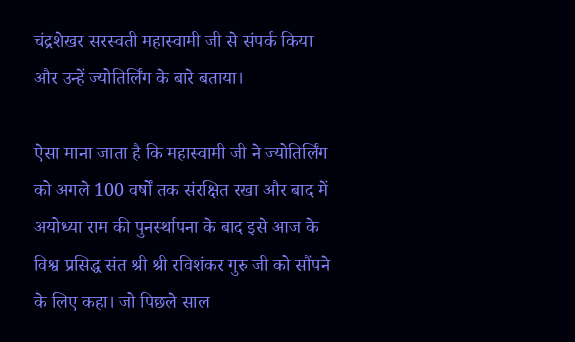चंद्रशेखर सरस्वती महास्वामी जी से संपर्क किया और उन्हें ज्योतिर्लिंग के बारे बताया।

ऐसा माना जाता है कि महास्वामी जी ने ज्योतिर्लिंग को अगले 100 वर्षों तक संरक्षित रखा और बाद में अयोध्या राम की पुनर्स्थापना के बाद इसे आज के विश्व प्रसिद्ध संत श्री श्री रविशंकर गुरु जी को सौंपने के लिए कहा। जो पिछले साल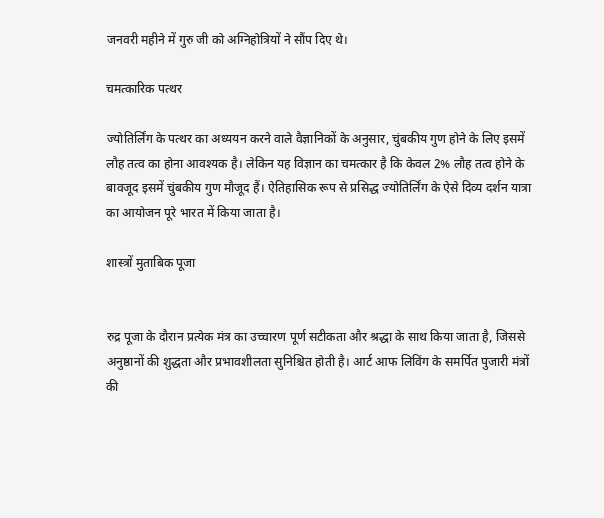जनवरी महीने में गुरु जी को अग्निहोत्रियों ने सौंप दिए थे।

चमत्कारिक पत्थर

ज्योतिर्लिंग के पत्थर का अध्ययन करने वाले वैज्ञानिकों के अनुसार, चुंबकीय गुण होने के लिए इसमें लौह तत्व का होना आवश्यक है। लेकिन यह विज्ञान का चमत्कार है कि केवल 2% लौह तत्व होने के बावजूद इसमें चुंबकीय गुण मौजूद हैं। ऐतिहासिक रूप से प्रसिद्ध ज्योतिर्लिंग के ऐसे दिव्य दर्शन यात्रा का आयोजन पूरे भारत में किया जाता है।

शास्त्रों मुताबिक पूजा


रुद्र पूजा के दौरान प्रत्येक मंत्र का उच्चारण पूर्ण सटीकता और श्रद्धा के साथ किया जाता है, जिससे अनुष्ठानों की शुद्धता और प्रभावशीलता सुनिश्चित होती है। आर्ट आफ लिविंग के समर्पित पुजारी मंत्रों की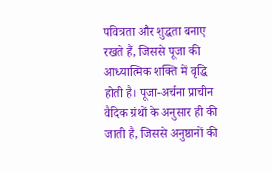पवित्रता और शुद्धता बनाए रखते हैं, जिससे पूजा की आध्यात्मिक शक्ति में वृद्धि होती है। पूजा-अर्चना प्राचीन वैदिक ग्रंथों के अनुसार ही की जाती है, जिससे अनुष्ठानों की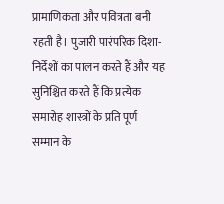प्रामाणिकता और पवित्रता बनी रहती है। पुजारी पारंपरिक दिशा-निर्देशों का पालन करते हैं और यह सुनिश्चित करते हैं कि प्रत्येक समारोह शास्त्रों के प्रति पूर्ण सम्मान के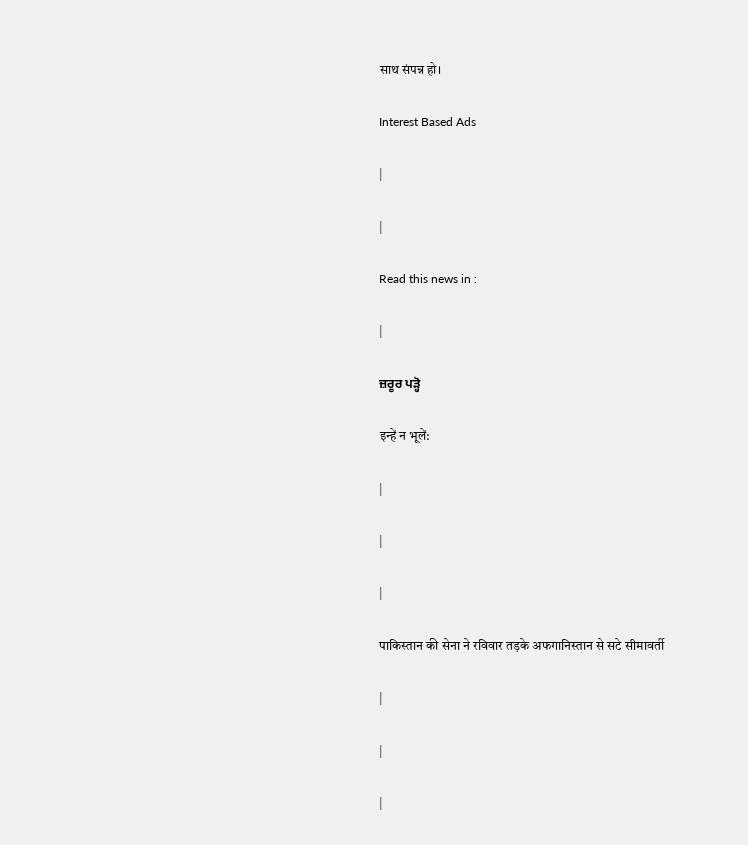साथ संपन्न हो।

Interest Based Ads

|

|

Read this news in :

|

ਜ਼ਰੂਰ ਪੜ੍ਹੋ

इन्हें न भूलें:

|

|

|

पाकिस्तान की सेना ने रविवार तड़के अफगानिस्तान से सटे सीमावर्ती

|

|

|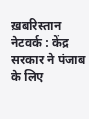ख़बरिस्तान नेटवर्क : केंद्र सरकार ने पंजाब के लिए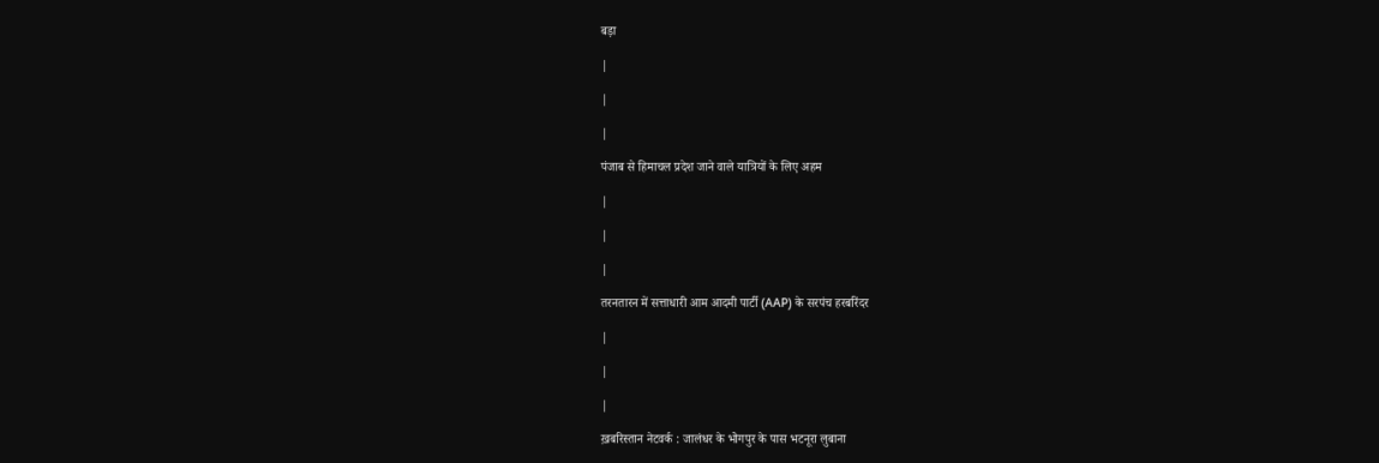बड़ा

|

|

|

पंजाब से हिमाचल प्रदेश जाने वाले यात्रियों के लिए अहम

|

|

|

तरनतारन में सत्ताधारी आम आदमी पार्टी (AAP) के सरपंच हरबरिंदर

|

|

|

ख़बरिस्तान नेटवर्क : जालंधर के भोगपुर के पास भटनूरा लुबाना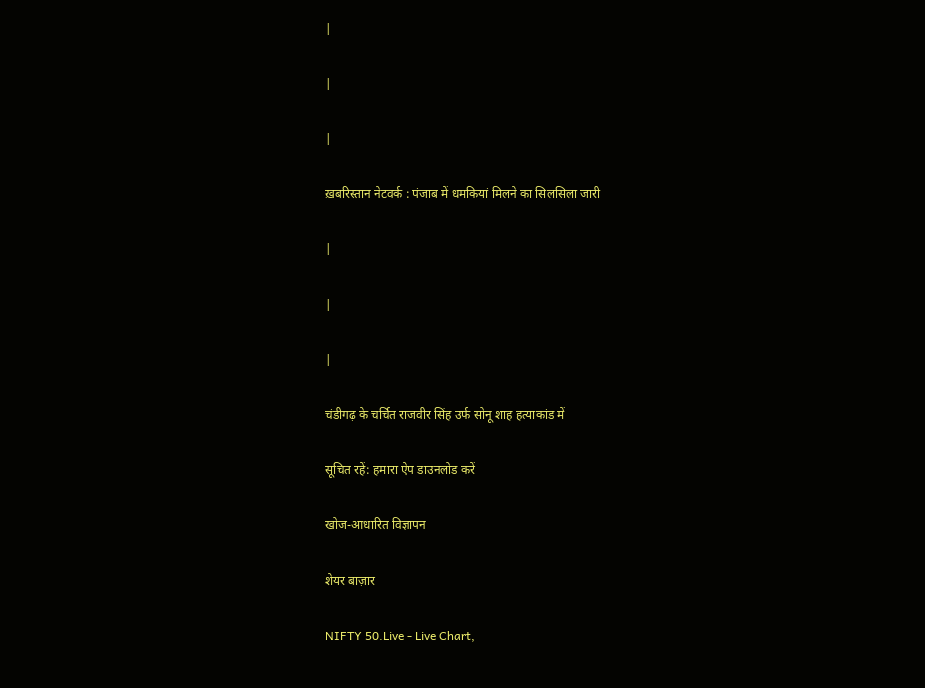|

|

|

ख़बरिस्तान नेटवर्क : पंजाब में धमकियां मिलने का सिलसिला जारी

|

|

|

चंडीगढ़ के चर्चित राजवीर सिंह उर्फ सोनू शाह हत्याकांड में

सूचित रहें: हमारा ऐप डाउनलोड करें

खोज-आधारित विज्ञापन

शेयर बाज़ार

NIFTY 50.Live - Live Chart,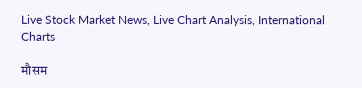Live Stock Market News, Live Chart Analysis, International Charts

मौसम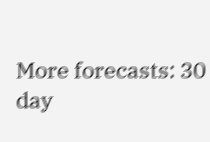More forecasts: 30 day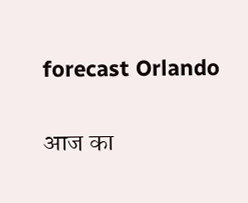forecast Orlando

आज का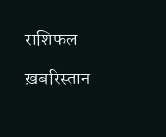राशिफल

ख़बरिस्तान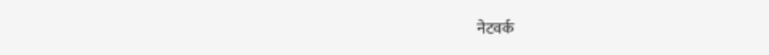नेटवर्क